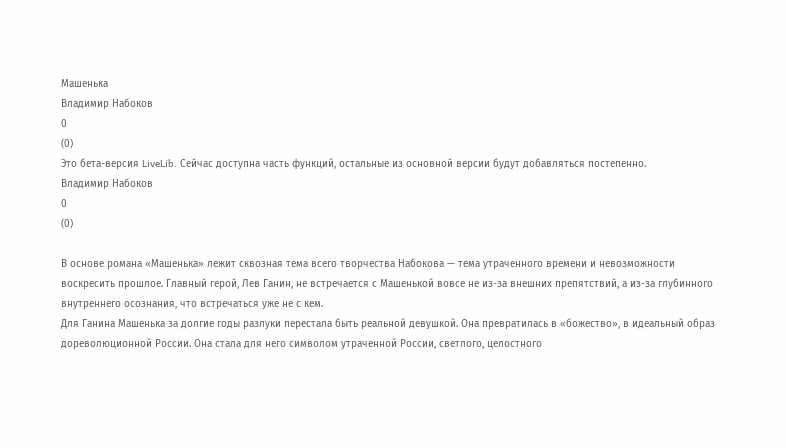Машенька
Владимир Набоков
0
(0)
Это бета-версия LiveLib. Сейчас доступна часть функций, остальные из основной версии будут добавляться постепенно.
Владимир Набоков
0
(0)

В основе романа «Машенька» лежит сквозная тема всего творчества Набокова — тема утраченного времени и невозможности воскресить прошлое. Главный герой, Лев Ганин, не встречается с Машенькой вовсе не из-за внешних препятствий, а из-за глубинного внутреннего осознания, что встречаться уже не с кем.
Для Ганина Машенька за долгие годы разлуки перестала быть реальной девушкой. Она превратилась в «божество», в идеальный образ дореволюционной России. Она стала для него символом утраченной России, светлого, целостного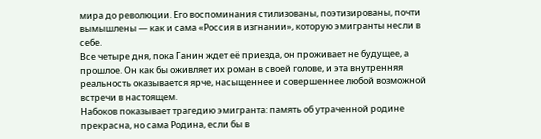мира до революции. Его воспоминания стилизованы, поэтизированы, почти вымышлены — как и сама «Россия в изгнании», которую эмигранты несли в себе.
Все четыре дня, пока Ганин ждет её приезда, он проживает не будущее, а прошлое. Он как бы оживляет их роман в своей голове, и эта внутренняя реальность оказывается ярче, насыщеннее и совершеннее любой возможной встречи в настоящем.
Набоков показывает трагедию эмигранта: память об утраченной родине прекрасна, но сама Родина, если бы в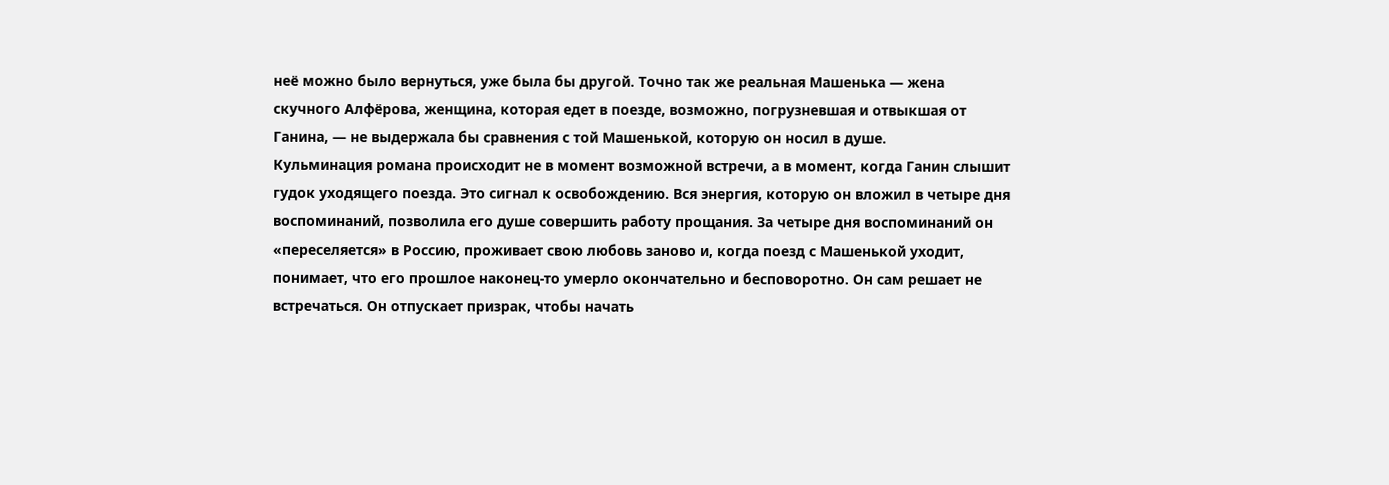неё можно было вернуться, уже была бы другой. Точно так же реальная Машенька — жена скучного Алфёрова, женщина, которая едет в поезде, возможно, погрузневшая и отвыкшая от Ганина, — не выдержала бы сравнения с той Машенькой, которую он носил в душе.
Кульминация романа происходит не в момент возможной встречи, а в момент, когда Ганин слышит гудок уходящего поезда. Это сигнал к освобождению. Вся энергия, которую он вложил в четыре дня воспоминаний, позволила его душе совершить работу прощания. За четыре дня воспоминаний он «переселяется» в Россию, проживает свою любовь заново и, когда поезд с Машенькой уходит, понимает, что его прошлое наконец-то умерло окончательно и бесповоротно. Он сам решает не встречаться. Он отпускает призрак, чтобы начать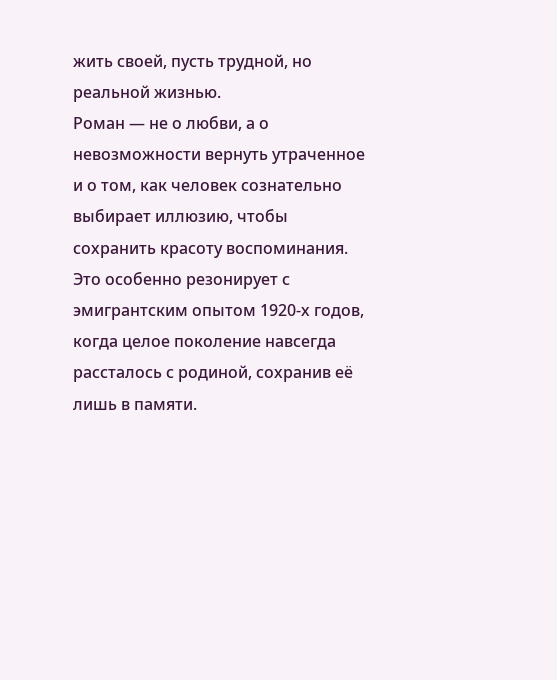жить своей, пусть трудной, но реальной жизнью.
Роман — не о любви, а о невозможности вернуть утраченное и о том, как человек сознательно выбирает иллюзию, чтобы сохранить красоту воспоминания. Это особенно резонирует с эмигрантским опытом 1920-х годов, когда целое поколение навсегда рассталось с родиной, сохранив её лишь в памяти.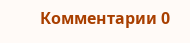Комментарии 0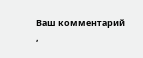Ваш комментарий
,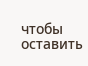чтобы оставить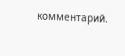комментарий.